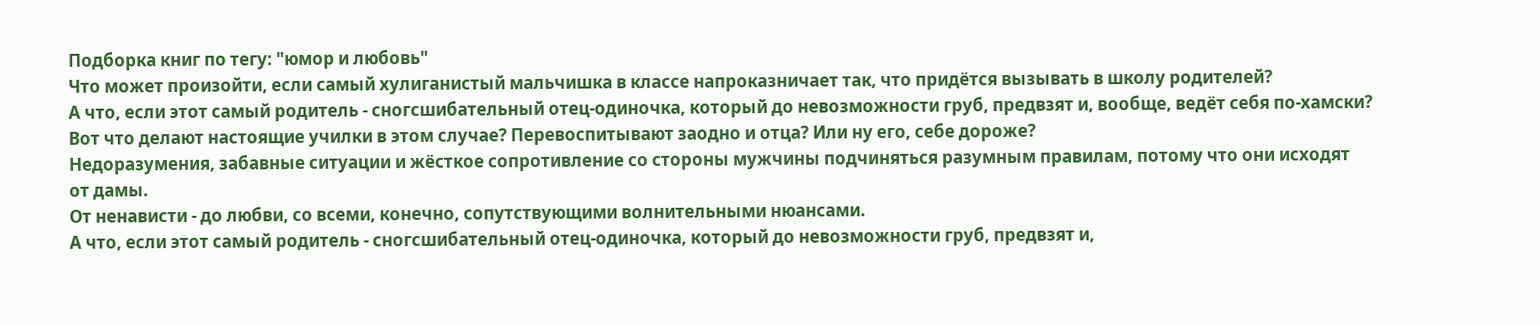Подборка книг по тегу: "юмор и любовь"
Что может произойти, если самый хулиганистый мальчишка в классе напроказничает так, что придётся вызывать в школу родителей?
А что, если этот самый родитель - сногсшибательный отец-одиночка, который до невозможности груб, предвзят и, вообще, ведёт себя по-хамски?
Вот что делают настоящие училки в этом случае? Перевоспитывают заодно и отца? Или ну его, себе дороже?
Недоразумения, забавные ситуации и жёсткое сопротивление со стороны мужчины подчиняться разумным правилам, потому что они исходят от дамы.
От ненависти - до любви, со всеми, конечно, сопутствующими волнительными нюансами.
А что, если этот самый родитель - сногсшибательный отец-одиночка, который до невозможности груб, предвзят и,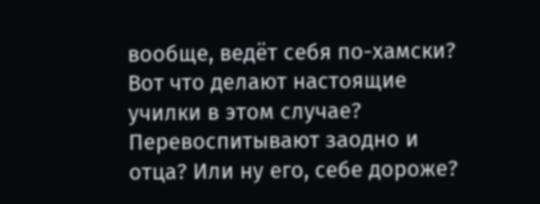вообще, ведёт себя по-хамски?
Вот что делают настоящие училки в этом случае? Перевоспитывают заодно и отца? Или ну его, себе дороже?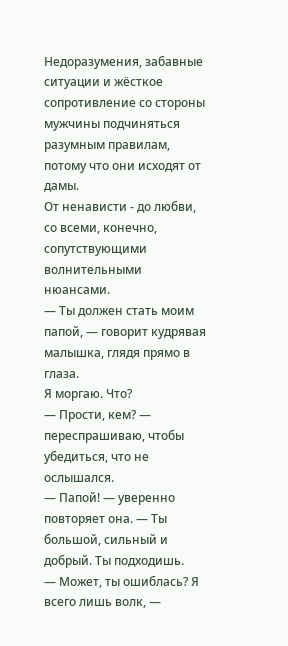Недоразумения, забавные ситуации и жёсткое сопротивление со стороны мужчины подчиняться разумным правилам, потому что они исходят от дамы.
От ненависти - до любви, со всеми, конечно, сопутствующими волнительными нюансами.
— Ты должен стать моим папой, — говорит кудрявая малышка, глядя прямо в глаза.
Я моргаю. Что?
— Прости, кем? — переспрашиваю, чтобы убедиться, что не ослышался.
— Папой! — уверенно повторяет она. — Ты большой, сильный и добрый. Ты подходишь.
— Может, ты ошиблась? Я всего лишь волк, —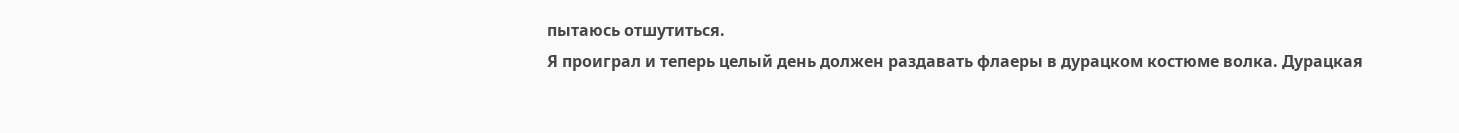пытаюсь отшутиться.
Я проиграл и теперь целый день должен раздавать флаеры в дурацком костюме волка. Дурацкая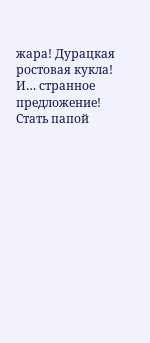жара! Дурацкая ростовая кукла! И… странное предложение!
Стать папой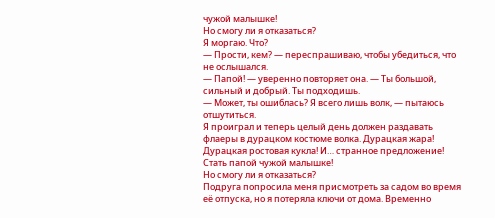чужой малышке!
Но смогу ли я отказаться?
Я моргаю. Что?
— Прости, кем? — переспрашиваю, чтобы убедиться, что не ослышался.
— Папой! — уверенно повторяет она. — Ты большой, сильный и добрый. Ты подходишь.
— Может, ты ошиблась? Я всего лишь волк, — пытаюсь отшутиться.
Я проиграл и теперь целый день должен раздавать флаеры в дурацком костюме волка. Дурацкая жара! Дурацкая ростовая кукла! И… странное предложение!
Стать папой чужой малышке!
Но смогу ли я отказаться?
Подруга попросила меня присмотреть за садом во время её отпуска, но я потеряла ключи от дома. Временно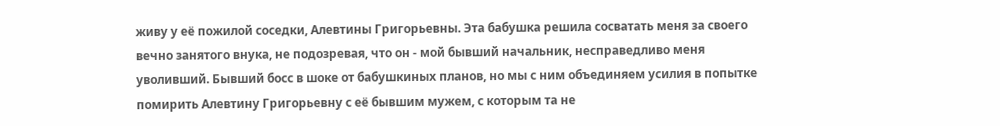живу у её пожилой соседки, Алевтины Григорьевны. Эта бабушка решила сосватать меня за своего вечно занятого внука, не подозревая, что он - мой бывший начальник, несправедливо меня уволивший. Бывший босс в шоке от бабушкиных планов, но мы с ним объединяем усилия в попытке помирить Алевтину Григорьевну с её бывшим мужем, с которым та не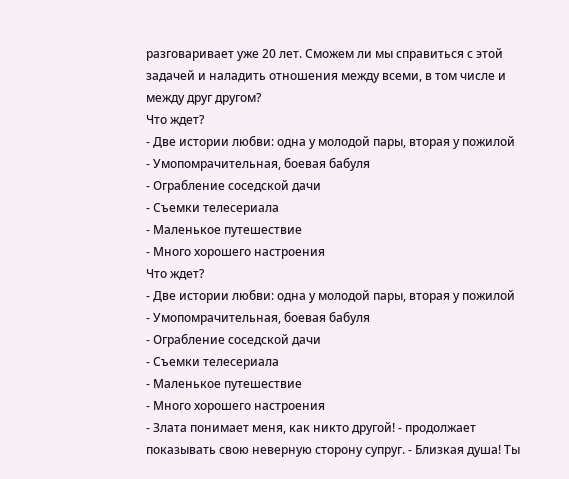разговаривает уже 20 лет. Сможем ли мы справиться с этой задачей и наладить отношения между всеми, в том числе и между друг другом?
Что ждет?
- Две истории любви: одна у молодой пары, вторая у пожилой
- Умопомрачительная, боевая бабуля
- Ограбление соседской дачи
- Съемки телесериала
- Маленькое путешествие
- Много хорошего настроения
Что ждет?
- Две истории любви: одна у молодой пары, вторая у пожилой
- Умопомрачительная, боевая бабуля
- Ограбление соседской дачи
- Съемки телесериала
- Маленькое путешествие
- Много хорошего настроения
- Злата понимает меня, как никто другой! - продолжает показывать свою неверную сторону супруг. - Близкая душа! Ты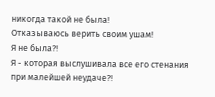никогда такой не была!
Отказываюсь верить своим ушам!
Я не была?!
Я - которая выслушивала все его стенания при малейшей неудаче?!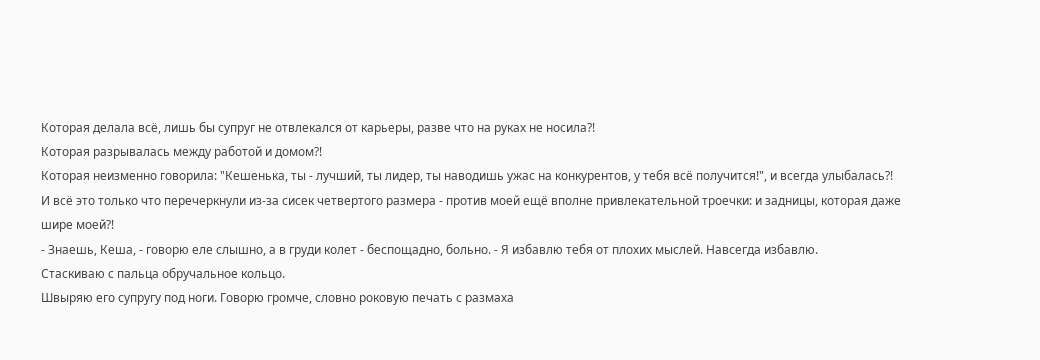Которая делала всё, лишь бы супруг не отвлекался от карьеры, разве что на руках не носила?!
Которая разрывалась между работой и домом?!
Которая неизменно говорила: "Кешенька, ты - лучший, ты лидер, ты наводишь ужас на конкурентов, у тебя всё получится!", и всегда улыбалась?!
И всё это только что перечеркнули из-за сисек четвертого размера - против моей ещё вполне привлекательной троечки: и задницы, которая даже шире моей?!
- Знаешь, Кеша, - говорю еле слышно, а в груди колет - беспощадно, больно. - Я избавлю тебя от плохих мыслей. Навсегда избавлю.
Стаскиваю с пальца обручальное кольцо.
Швыряю его супругу под ноги. Говорю громче, словно роковую печать с размаха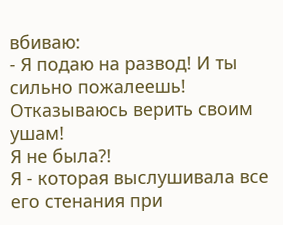вбиваю:
- Я подаю на развод! И ты сильно пожалеешь!
Отказываюсь верить своим ушам!
Я не была?!
Я - которая выслушивала все его стенания при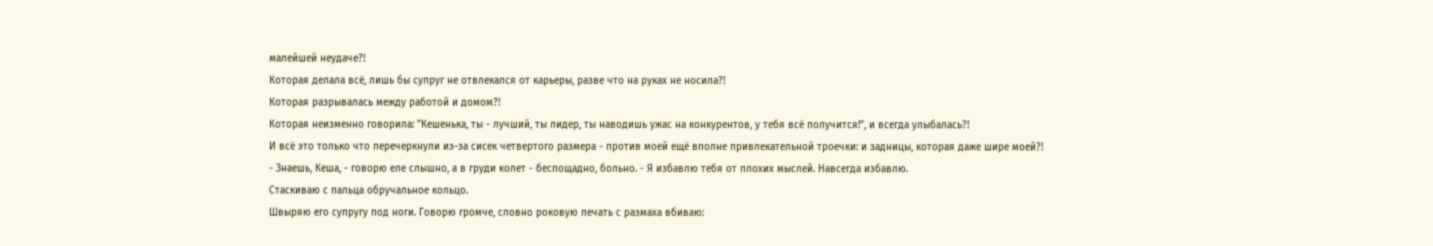малейшей неудаче?!
Которая делала всё, лишь бы супруг не отвлекался от карьеры, разве что на руках не носила?!
Которая разрывалась между работой и домом?!
Которая неизменно говорила: "Кешенька, ты - лучший, ты лидер, ты наводишь ужас на конкурентов, у тебя всё получится!", и всегда улыбалась?!
И всё это только что перечеркнули из-за сисек четвертого размера - против моей ещё вполне привлекательной троечки: и задницы, которая даже шире моей?!
- Знаешь, Кеша, - говорю еле слышно, а в груди колет - беспощадно, больно. - Я избавлю тебя от плохих мыслей. Навсегда избавлю.
Стаскиваю с пальца обручальное кольцо.
Швыряю его супругу под ноги. Говорю громче, словно роковую печать с размаха вбиваю: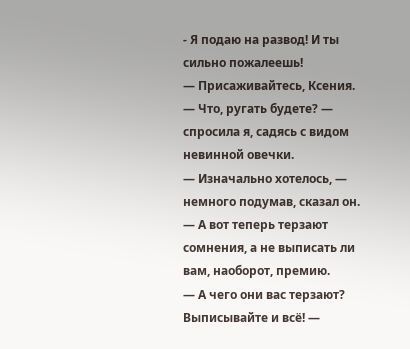- Я подаю на развод! И ты сильно пожалеешь!
— Присаживайтесь, Ксения.
— Что, ругать будете? — спросила я, садясь с видом невинной овечки.
— Изначально хотелось, — немного подумав, сказал он. — А вот теперь терзают сомнения, а не выписать ли вам, наоборот, премию.
— А чего они вас терзают? Выписывайте и всё! —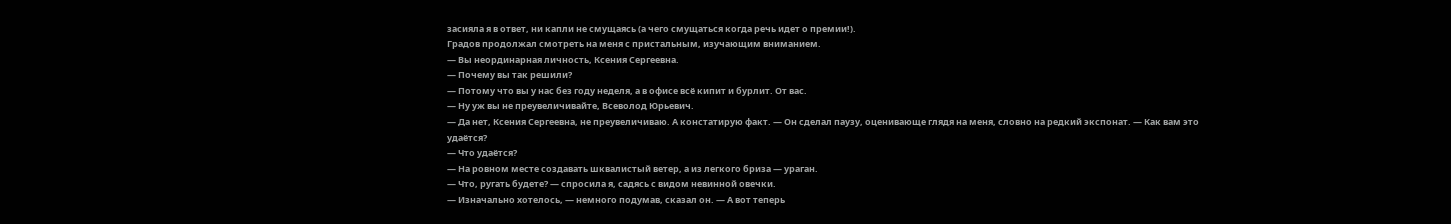засияла я в ответ, ни капли не смущаясь (а чего смущаться когда речь идет о премии!).
Градов продолжал смотреть на меня с пристальным, изучающим вниманием.
— Вы неординарная личность, Ксения Сергеевна.
— Почему вы так решили?
— Потому что вы у нас без году неделя, а в офисе всё кипит и бурлит. От вас.
— Ну уж вы не преувеличивайте, Всеволод Юрьевич.
— Да нет, Ксения Сергеевна, не преувеличиваю. А констатирую факт. — Он сделал паузу, оценивающе глядя на меня, словно на редкий экспонат. — Как вам это удаётся?
— Что удаётся?
— На ровном месте создавать шквалистый ветер, а из легкого бриза — ураган.
— Что, ругать будете? — спросила я, садясь с видом невинной овечки.
— Изначально хотелось, — немного подумав, сказал он. — А вот теперь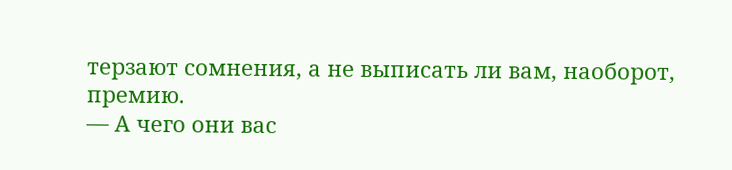терзают сомнения, а не выписать ли вам, наоборот, премию.
— А чего они вас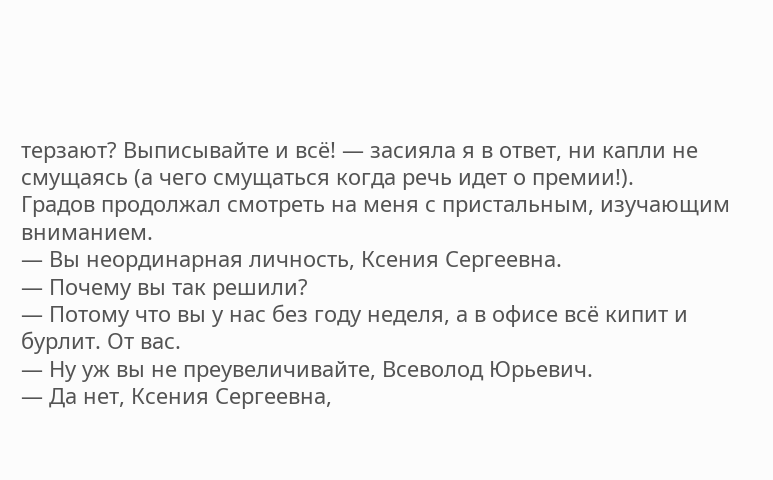терзают? Выписывайте и всё! — засияла я в ответ, ни капли не смущаясь (а чего смущаться когда речь идет о премии!).
Градов продолжал смотреть на меня с пристальным, изучающим вниманием.
— Вы неординарная личность, Ксения Сергеевна.
— Почему вы так решили?
— Потому что вы у нас без году неделя, а в офисе всё кипит и бурлит. От вас.
— Ну уж вы не преувеличивайте, Всеволод Юрьевич.
— Да нет, Ксения Сергеевна,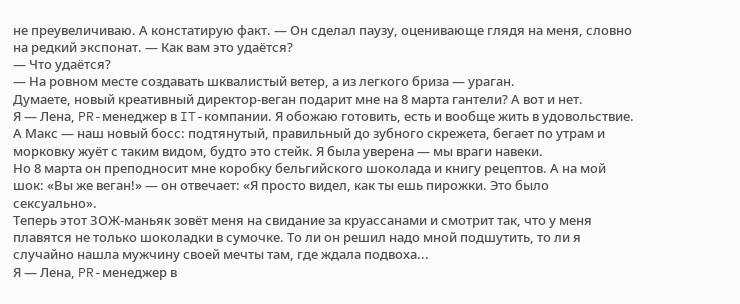не преувеличиваю. А констатирую факт. — Он сделал паузу, оценивающе глядя на меня, словно на редкий экспонат. — Как вам это удаётся?
— Что удаётся?
— На ровном месте создавать шквалистый ветер, а из легкого бриза — ураган.
Думаете, новый креативный директор-веган подарит мне на 8 марта гантели? А вот и нет.
Я — Лена, PR-менеджер в IT-компании. Я обожаю готовить, есть и вообще жить в удовольствие. А Макс — наш новый босс: подтянутый, правильный до зубного скрежета, бегает по утрам и морковку жуёт с таким видом, будто это стейк. Я была уверена — мы враги навеки.
Но 8 марта он преподносит мне коробку бельгийского шоколада и книгу рецептов. А на мой шок: «Вы же веган!» — он отвечает: «Я просто видел, как ты ешь пирожки. Это было сексуально».
Теперь этот ЗОЖ-маньяк зовёт меня на свидание за круассанами и смотрит так, что у меня плавятся не только шоколадки в сумочке. То ли он решил надо мной подшутить, то ли я случайно нашла мужчину своей мечты там, где ждала подвоха...
Я — Лена, PR-менеджер в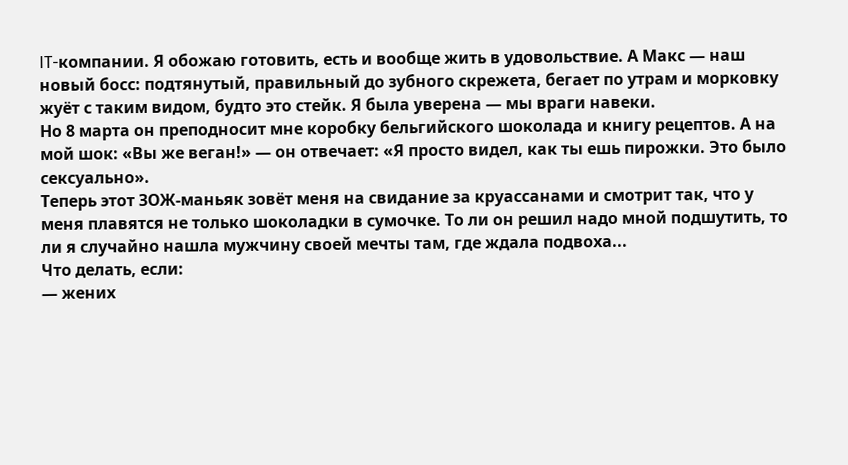IT-компании. Я обожаю готовить, есть и вообще жить в удовольствие. А Макс — наш новый босс: подтянутый, правильный до зубного скрежета, бегает по утрам и морковку жуёт с таким видом, будто это стейк. Я была уверена — мы враги навеки.
Но 8 марта он преподносит мне коробку бельгийского шоколада и книгу рецептов. А на мой шок: «Вы же веган!» — он отвечает: «Я просто видел, как ты ешь пирожки. Это было сексуально».
Теперь этот ЗОЖ-маньяк зовёт меня на свидание за круассанами и смотрит так, что у меня плавятся не только шоколадки в сумочке. То ли он решил надо мной подшутить, то ли я случайно нашла мужчину своей мечты там, где ждала подвоха...
Что делать, если:
— жених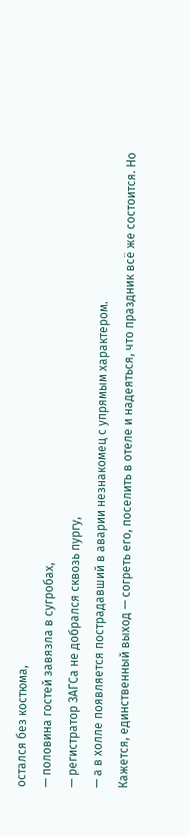остался без костюма,
— половина гостей завязла в сугробах,
— регистратор ЗАГСа не добрался сквозь пургу,
— а в холле появляется пострадавший в аварии незнакомец с упрямым характером.
Кажется, единственный выход — согреть его, поселить в отеле и надеяться, что праздник всё же состоится. Но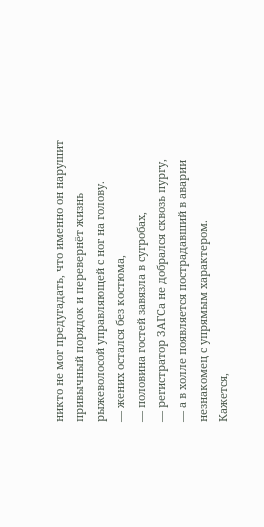никто не мог предугадать, что именно он нарушит привычный порядок и перевернёт жизнь рыжеволосой управляющей с ног на голову.
— жених остался без костюма,
— половина гостей завязла в сугробах,
— регистратор ЗАГСа не добрался сквозь пургу,
— а в холле появляется пострадавший в аварии незнакомец с упрямым характером.
Кажется,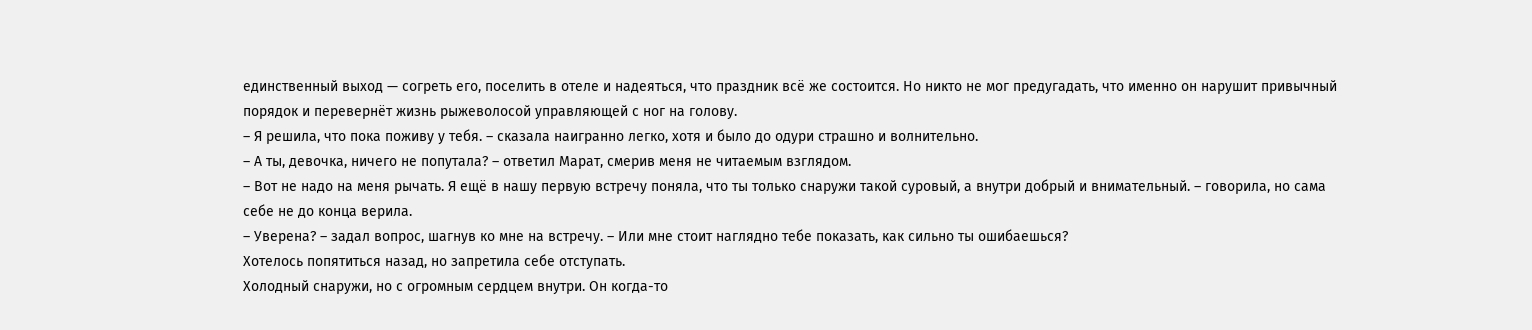единственный выход — согреть его, поселить в отеле и надеяться, что праздник всё же состоится. Но никто не мог предугадать, что именно он нарушит привычный порядок и перевернёт жизнь рыжеволосой управляющей с ног на голову.
– Я решила, что пока поживу у тебя. – сказала наигранно легко, хотя и было до одури страшно и волнительно.
– А ты, девочка, ничего не попутала? – ответил Марат, смерив меня не читаемым взглядом.
– Вот не надо на меня рычать. Я ещё в нашу первую встречу поняла, что ты только снаружи такой суровый, а внутри добрый и внимательный. – говорила, но сама себе не до конца верила.
– Уверена? – задал вопрос, шагнув ко мне на встречу. – Или мне стоит наглядно тебе показать, как сильно ты ошибаешься?
Хотелось попятиться назад, но запретила себе отступать.
Холодный снаружи, но с огромным сердцем внутри. Он когда-то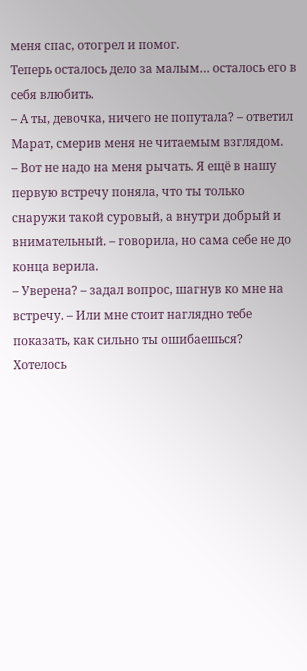меня спас, отогрел и помог.
Теперь осталось дело за малым… осталось его в себя влюбить.
– А ты, девочка, ничего не попутала? – ответил Марат, смерив меня не читаемым взглядом.
– Вот не надо на меня рычать. Я ещё в нашу первую встречу поняла, что ты только снаружи такой суровый, а внутри добрый и внимательный. – говорила, но сама себе не до конца верила.
– Уверена? – задал вопрос, шагнув ко мне на встречу. – Или мне стоит наглядно тебе показать, как сильно ты ошибаешься?
Хотелось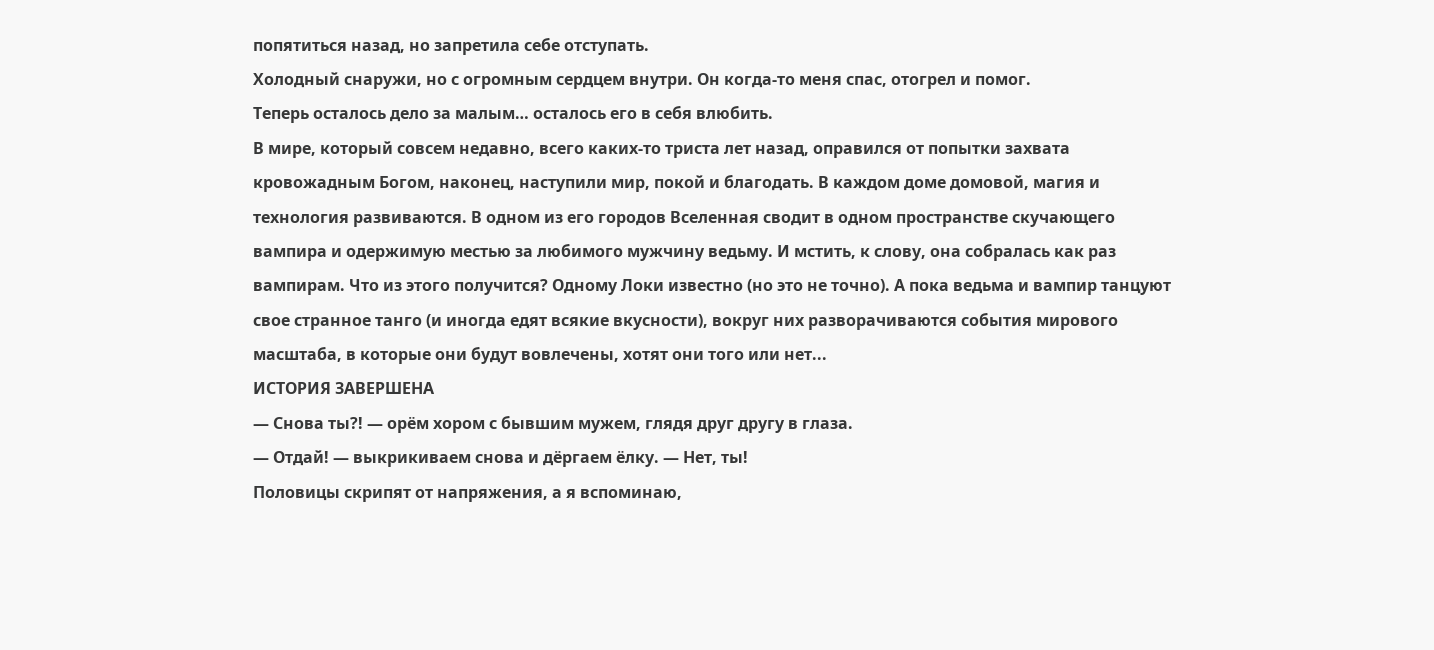попятиться назад, но запретила себе отступать.
Холодный снаружи, но с огромным сердцем внутри. Он когда-то меня спас, отогрел и помог.
Теперь осталось дело за малым… осталось его в себя влюбить.
В мире, который совсем недавно, всего каких-то триста лет назад, оправился от попытки захвата кровожадным Богом, наконец, наступили мир, покой и благодать. В каждом доме домовой, магия и технология развиваются. В одном из его городов Вселенная сводит в одном пространстве скучающего вампира и одержимую местью за любимого мужчину ведьму. И мстить, к слову, она собралась как раз вампирам. Что из этого получится? Одному Локи известно (но это не точно). А пока ведьма и вампир танцуют свое странное танго (и иногда едят всякие вкусности), вокруг них разворачиваются события мирового масштаба, в которые они будут вовлечены, хотят они того или нет...
ИСТОРИЯ ЗАВЕРШЕНА
— Снова ты?! — орём хором с бывшим мужем, глядя друг другу в глаза.
— Отдай! — выкрикиваем снова и дёргаем ёлку. — Нет, ты!
Половицы скрипят от напряжения, а я вспоминаю,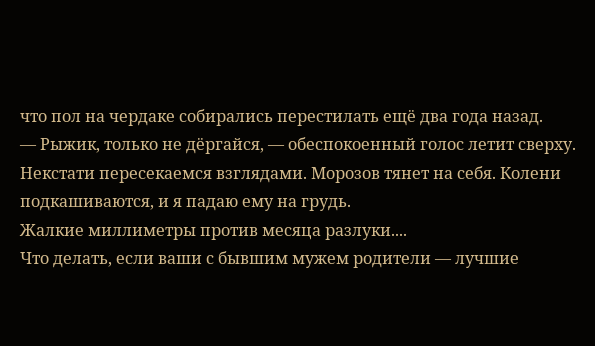что пол на чердаке собирались перестилать ещё два года назад.
— Рыжик, только не дёргайся, — обеспокоенный голос летит сверху.
Некстати пересекаемся взглядами. Морозов тянет на себя. Колени подкашиваются, и я падаю ему на грудь.
Жалкие миллиметры против месяца разлуки....
Что делать, если ваши с бывшим мужем родители — лучшие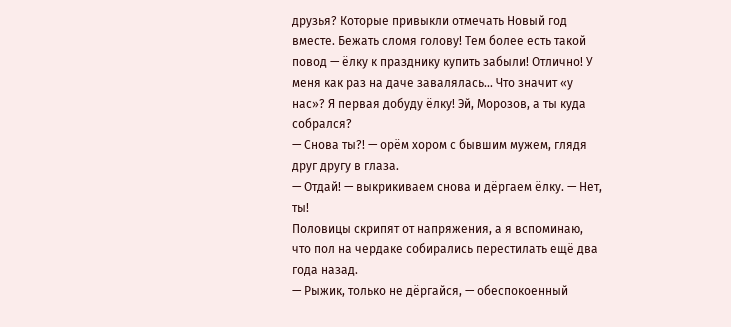друзья? Которые привыкли отмечать Новый год вместе. Бежать сломя голову! Тем более есть такой повод — ёлку к празднику купить забыли! Отлично! У меня как раз на даче завалялась... Что значит «у нас»? Я первая добуду ёлку! Эй, Морозов, а ты куда собрался?
— Снова ты?! — орём хором с бывшим мужем, глядя друг другу в глаза.
— Отдай! — выкрикиваем снова и дёргаем ёлку. — Нет, ты!
Половицы скрипят от напряжения, а я вспоминаю, что пол на чердаке собирались перестилать ещё два года назад.
— Рыжик, только не дёргайся, — обеспокоенный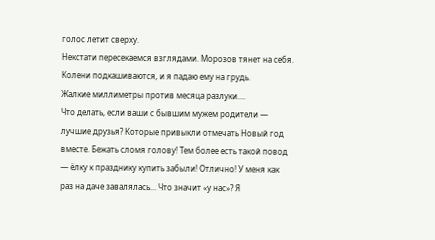голос летит сверху.
Некстати пересекаемся взглядами. Морозов тянет на себя. Колени подкашиваются, и я падаю ему на грудь.
Жалкие миллиметры против месяца разлуки....
Что делать, если ваши с бывшим мужем родители — лучшие друзья? Которые привыкли отмечать Новый год вместе. Бежать сломя голову! Тем более есть такой повод — ёлку к празднику купить забыли! Отлично! У меня как раз на даче завалялась... Что значит «у нас»? Я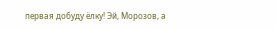первая добуду ёлку! Эй, Морозов, а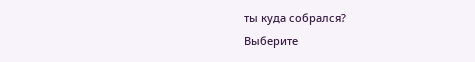ты куда собрался?
Выберите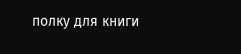полку для книги